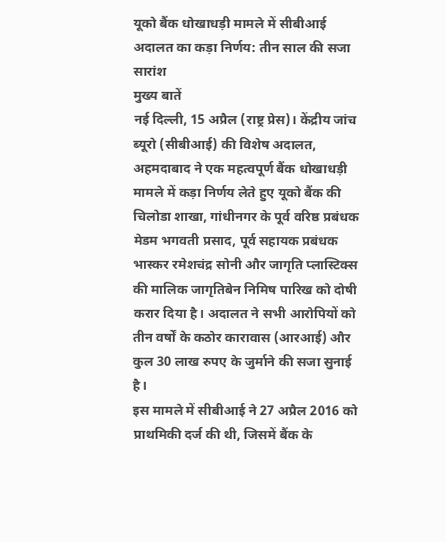यूको बैंक धोखाधड़ी मामले में सीबीआई अदालत का कड़ा निर्णय: तीन साल की सजा
सारांश
मुख्य बातें
नई दिल्ली, 15 अप्रैल (राष्ट्र प्रेस)। केंद्रीय जांच ब्यूरो (सीबीआई) की विशेष अदालत, अहमदाबाद ने एक महत्वपूर्ण बैंक धोखाधड़ी मामले में कड़ा निर्णय लेते हुए यूको बैंक की चिलोडा शाखा, गांधीनगर के पूर्व वरिष्ठ प्रबंधक मेडम भगवती प्रसाद, पूर्व सहायक प्रबंधक भास्कर रमेशचंद्र सोनी और जागृति प्लास्टिक्स की मालिक जागृतिबेन निमिष पारिख को दोषी करार दिया है। अदालत ने सभी आरोपियों को तीन वर्षों के कठोर कारावास (आरआई) और कुल 30 लाख रुपए के जुर्माने की सजा सुनाई है।
इस मामले में सीबीआई ने 27 अप्रैल 2016 को प्राथमिकी दर्ज की थी, जिसमें बैंक के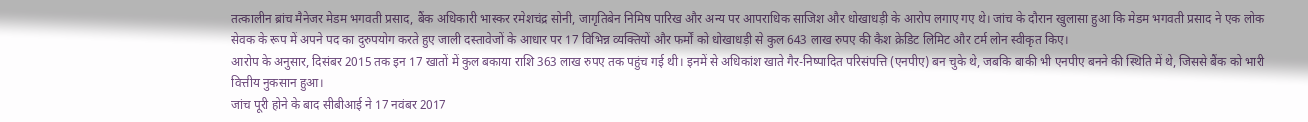तत्कालीन ब्रांच मैनेजर मेडम भगवती प्रसाद, बैंक अधिकारी भास्कर रमेशचंद्र सोनी, जागृतिबेन निमिष पारिख और अन्य पर आपराधिक साजिश और धोखाधड़ी के आरोप लगाए गए थे। जांच के दौरान खुलासा हुआ कि मेडम भगवती प्रसाद ने एक लोक सेवक के रूप में अपने पद का दुरुपयोग करते हुए जाली दस्तावेजों के आधार पर 17 विभिन्न व्यक्तियों और फर्मों को धोखाधड़ी से कुल 643 लाख रुपए की कैश क्रेडिट लिमिट और टर्म लोन स्वीकृत किए।
आरोप के अनुसार, दिसंबर 2015 तक इन 17 खातों में कुल बकाया राशि 363 लाख रुपए तक पहुंच गई थी। इनमें से अधिकांश खाते गैर-निष्पादित परिसंपत्ति (एनपीए) बन चुके थे, जबकि बाकी भी एनपीए बनने की स्थिति में थे, जिससे बैंक को भारी वित्तीय नुकसान हुआ।
जांच पूरी होने के बाद सीबीआई ने 17 नवंबर 2017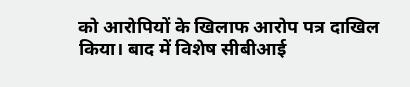को आरोपियों के खिलाफ आरोप पत्र दाखिल किया। बाद में विशेष सीबीआई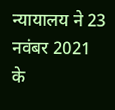न्यायालय ने 23 नवंबर 2021 के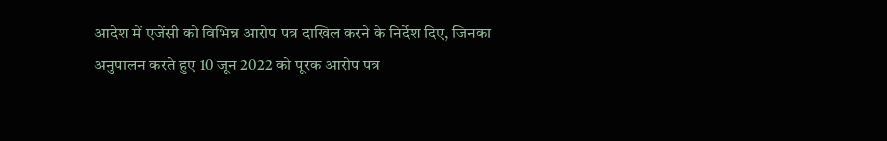आदेश में एजेंसी को विभिन्न आरोप पत्र दाखिल करने के निर्देश दिए, जिनका अनुपालन करते हुए 10 जून 2022 को पूरक आरोप पत्र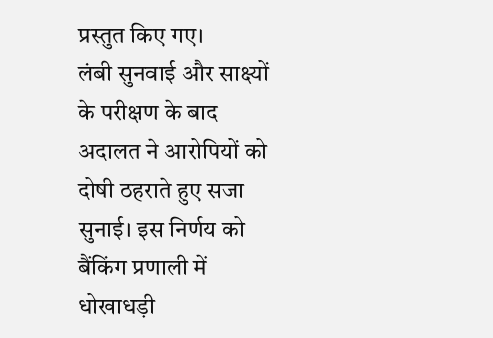प्रस्तुत किए गए।
लंबी सुनवाई और साक्ष्यों के परीक्षण के बाद अदालत ने आरोपियों को दोषी ठहराते हुए सजा सुनाई। इस निर्णय को बैंकिंग प्रणाली में धोखाधड़ी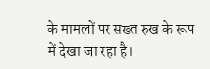के मामलों पर सख्त रुख के रूप में देखा जा रहा है।